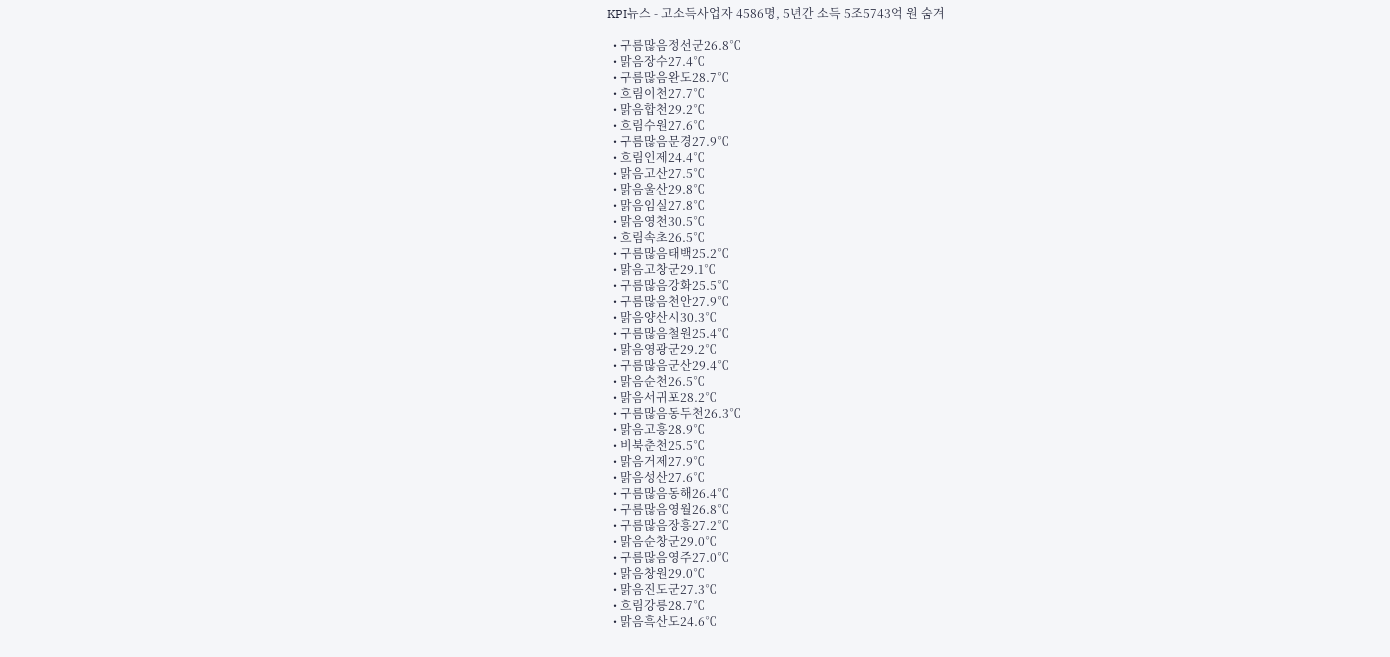KPI뉴스 - 고소득사업자 4586명, 5년간 소득 5조5743억 원 숨겨

  • 구름많음정선군26.8℃
  • 맑음장수27.4℃
  • 구름많음완도28.7℃
  • 흐림이천27.7℃
  • 맑음합천29.2℃
  • 흐림수원27.6℃
  • 구름많음문경27.9℃
  • 흐림인제24.4℃
  • 맑음고산27.5℃
  • 맑음울산29.8℃
  • 맑음임실27.8℃
  • 맑음영천30.5℃
  • 흐림속초26.5℃
  • 구름많음태백25.2℃
  • 맑음고창군29.1℃
  • 구름많음강화25.5℃
  • 구름많음천안27.9℃
  • 맑음양산시30.3℃
  • 구름많음철원25.4℃
  • 맑음영광군29.2℃
  • 구름많음군산29.4℃
  • 맑음순천26.5℃
  • 맑음서귀포28.2℃
  • 구름많음동두천26.3℃
  • 맑음고흥28.9℃
  • 비북춘천25.5℃
  • 맑음거제27.9℃
  • 맑음성산27.6℃
  • 구름많음동해26.4℃
  • 구름많음영월26.8℃
  • 구름많음장흥27.2℃
  • 맑음순창군29.0℃
  • 구름많음영주27.0℃
  • 맑음창원29.0℃
  • 맑음진도군27.3℃
  • 흐림강릉28.7℃
  • 맑음흑산도24.6℃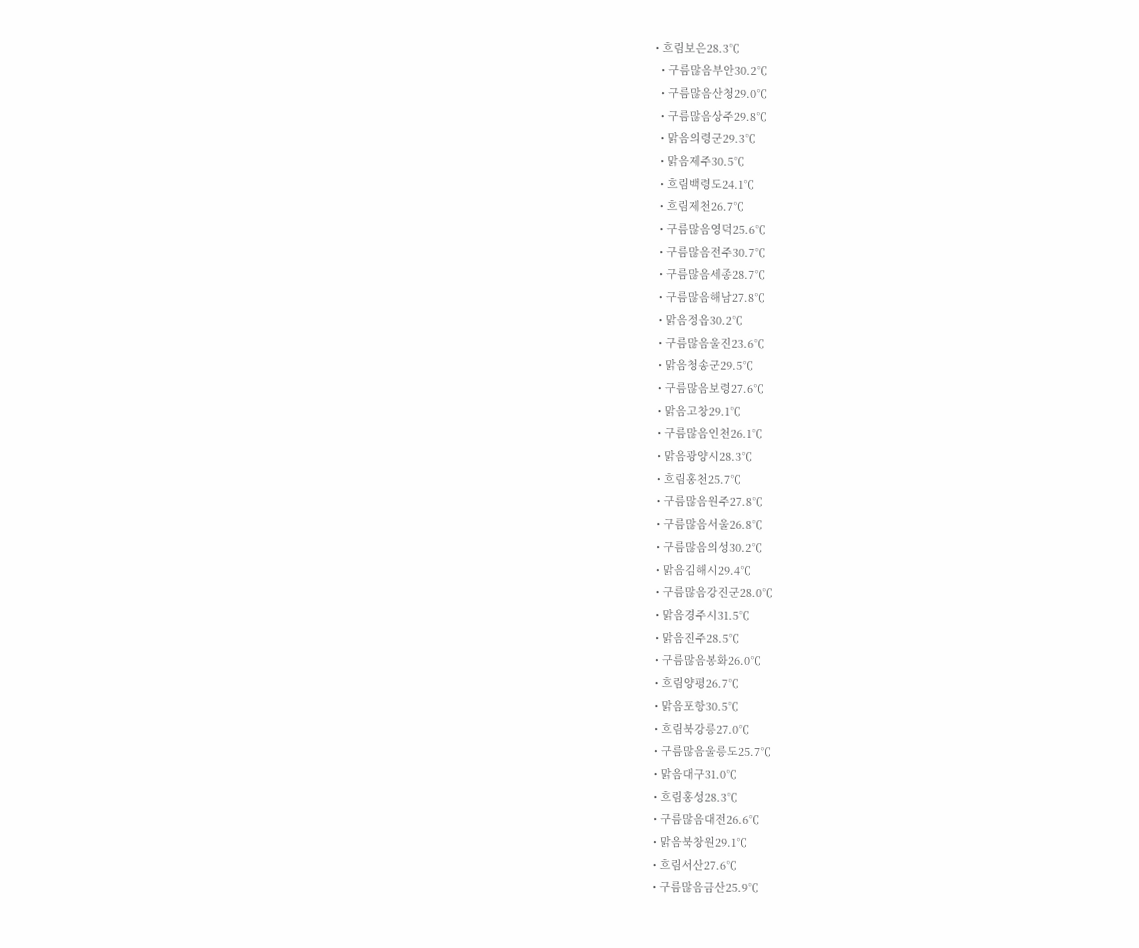• 흐림보은28.3℃
  • 구름많음부안30.2℃
  • 구름많음산청29.0℃
  • 구름많음상주29.8℃
  • 맑음의령군29.3℃
  • 맑음제주30.5℃
  • 흐림백령도24.1℃
  • 흐림제천26.7℃
  • 구름많음영덕25.6℃
  • 구름많음전주30.7℃
  • 구름많음세종28.7℃
  • 구름많음해남27.8℃
  • 맑음정읍30.2℃
  • 구름많음울진23.6℃
  • 맑음청송군29.5℃
  • 구름많음보령27.6℃
  • 맑음고창29.1℃
  • 구름많음인천26.1℃
  • 맑음광양시28.3℃
  • 흐림홍천25.7℃
  • 구름많음원주27.8℃
  • 구름많음서울26.8℃
  • 구름많음의성30.2℃
  • 맑음김해시29.4℃
  • 구름많음강진군28.0℃
  • 맑음경주시31.5℃
  • 맑음진주28.5℃
  • 구름많음봉화26.0℃
  • 흐림양평26.7℃
  • 맑음포항30.5℃
  • 흐림북강릉27.0℃
  • 구름많음울릉도25.7℃
  • 맑음대구31.0℃
  • 흐림홍성28.3℃
  • 구름많음대전26.6℃
  • 맑음북창원29.1℃
  • 흐림서산27.6℃
  • 구름많음금산25.9℃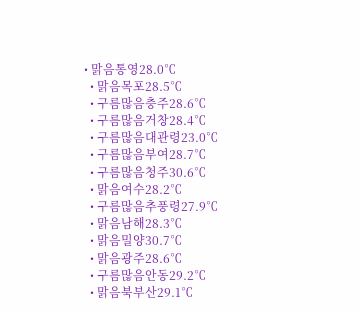• 맑음통영28.0℃
  • 맑음목포28.5℃
  • 구름많음충주28.6℃
  • 구름많음거창28.4℃
  • 구름많음대관령23.0℃
  • 구름많음부여28.7℃
  • 구름많음청주30.6℃
  • 맑음여수28.2℃
  • 구름많음추풍령27.9℃
  • 맑음남해28.3℃
  • 맑음밀양30.7℃
  • 맑음광주28.6℃
  • 구름많음안동29.2℃
  • 맑음북부산29.1℃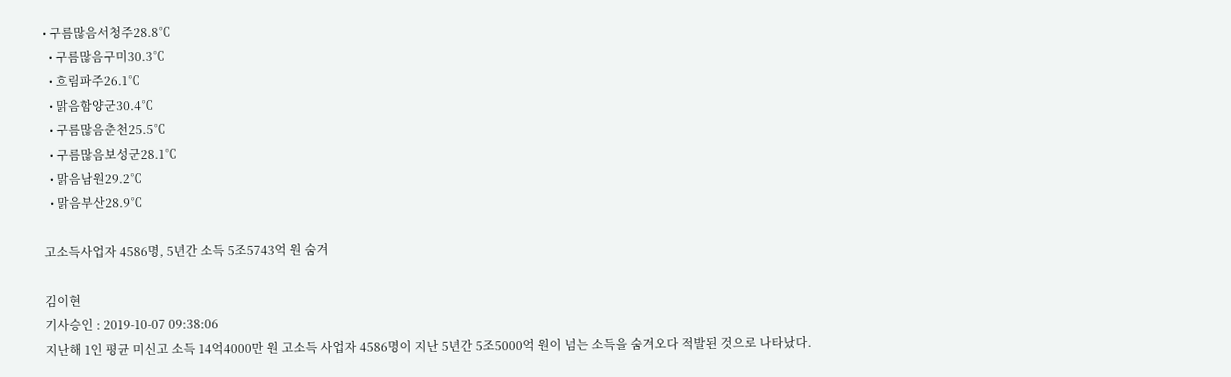• 구름많음서청주28.8℃
  • 구름많음구미30.3℃
  • 흐림파주26.1℃
  • 맑음함양군30.4℃
  • 구름많음춘천25.5℃
  • 구름많음보성군28.1℃
  • 맑음남원29.2℃
  • 맑음부산28.9℃

고소득사업자 4586명, 5년간 소득 5조5743억 원 숨겨

김이현
기사승인 : 2019-10-07 09:38:06
지난해 1인 평균 미신고 소득 14억4000만 원 고소득 사업자 4586명이 지난 5년간 5조5000억 원이 넘는 소득을 숨겨오다 적발된 것으로 나타났다.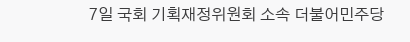7일 국회 기획재정위원회 소속 더불어민주당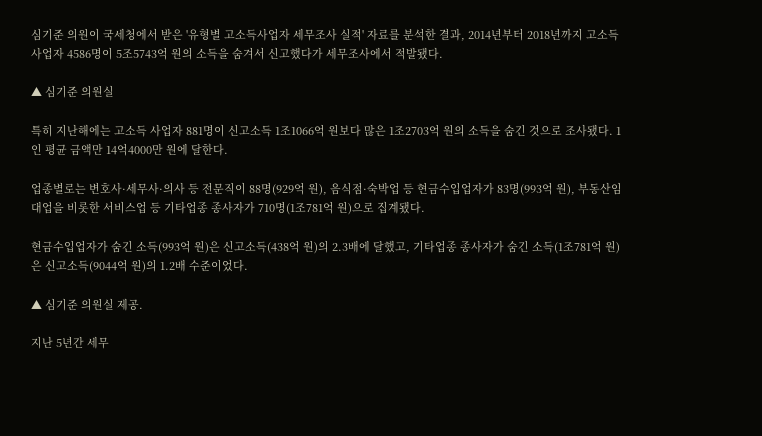심기준 의원이 국세청에서 받은 '유형별 고소득사업자 세무조사 실적' 자료를 분석한 결과, 2014년부터 2018년까지 고소득사업자 4586명이 5조5743억 원의 소득을 숨겨서 신고했다가 세무조사에서 적발됐다.

▲ 심기준 의원실

특히 지난해에는 고소득 사업자 881명이 신고소득 1조1066억 원보다 많은 1조2703억 원의 소득을 숨긴 것으로 조사됐다. 1인 평균 금액만 14억4000만 원에 달한다.

업종별로는 변호사·세무사·의사 등 전문직이 88명(929억 원), 음식점·숙박업 등 현금수입업자가 83명(993억 원), 부동산임대업을 비롯한 서비스업 등 기타업종 종사자가 710명(1조781억 원)으로 집계됐다.

현금수입업자가 숨긴 소득(993억 원)은 신고소득(438억 원)의 2.3배에 달했고, 기타업종 종사자가 숨긴 소득(1조781억 원)은 신고소득(9044억 원)의 1.2배 수준이었다.

▲ 심기준 의원실 제공.

지난 5년간 세무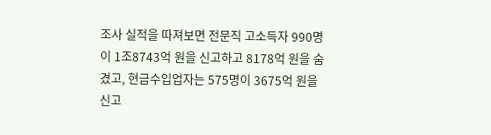조사 실적을 따져보면 전문직 고소득자 990명이 1조8743억 원을 신고하고 8178억 원을 숨겼고, 현금수입업자는 575명이 3675억 원을 신고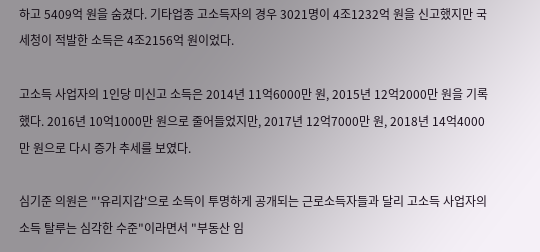하고 5409억 원을 숨겼다. 기타업종 고소득자의 경우 3021명이 4조1232억 원을 신고했지만 국세청이 적발한 소득은 4조2156억 원이었다.

고소득 사업자의 1인당 미신고 소득은 2014년 11억6000만 원, 2015년 12억2000만 원을 기록했다. 2016년 10억1000만 원으로 줄어들었지만, 2017년 12억7000만 원, 2018년 14억4000만 원으로 다시 증가 추세를 보였다.

심기준 의원은 "'유리지갑'으로 소득이 투명하게 공개되는 근로소득자들과 달리 고소득 사업자의 소득 탈루는 심각한 수준"이라면서 "부동산 임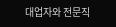대업자와 전문직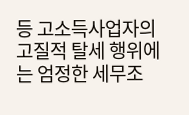등 고소득사업자의 고질적 탈세 행위에는 엄정한 세무조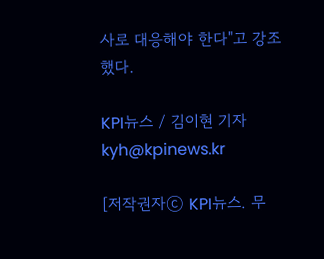사로 대응해야 한다"고 강조했다.

KPI뉴스 / 김이현 기자 kyh@kpinews.kr

[저작권자ⓒ KPI뉴스. 무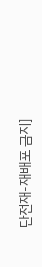단전재-재배포 금지]